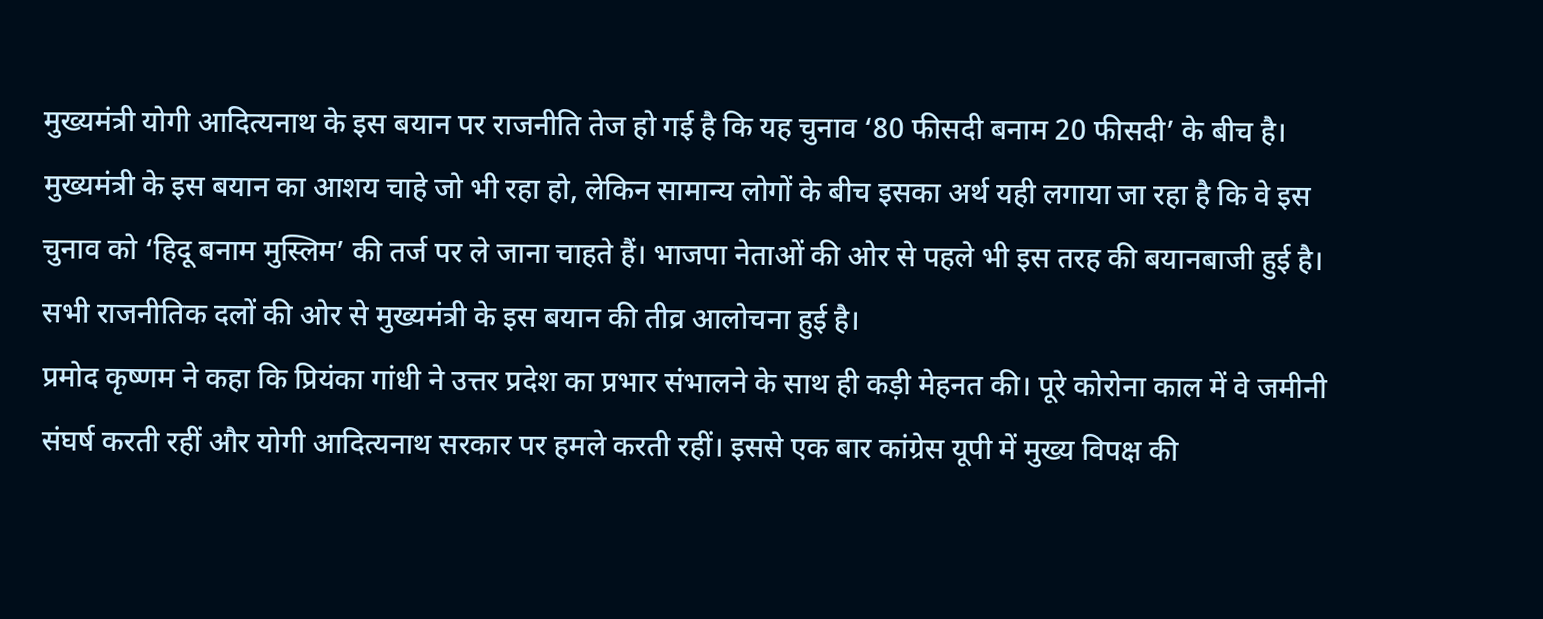मुख्यमंत्री योगी आदित्यनाथ के इस बयान पर राजनीति तेज हो गई है कि यह चुनाव ‘80 फीसदी बनाम 20 फीसदी’ के बीच है। मुख्यमंत्री के इस बयान का आशय चाहे जो भी रहा हो, लेकिन सामान्य लोगों के बीच इसका अर्थ यही लगाया जा रहा है कि वे इस चुनाव को ‘हिदू बनाम मुस्लिम’ की तर्ज पर ले जाना चाहते हैं। भाजपा नेताओं की ओर से पहले भी इस तरह की बयानबाजी हुई है। सभी राजनीतिक दलों की ओर से मुख्यमंत्री के इस बयान की तीव्र आलोचना हुई है।
प्रमोद कृष्णम ने कहा कि प्रियंका गांधी ने उत्तर प्रदेश का प्रभार संभालने के साथ ही कड़ी मेहनत की। पूरे कोरोना काल में वे जमीनी संघर्ष करती रहीं और योगी आदित्यनाथ सरकार पर हमले करती रहीं। इससे एक बार कांग्रेस यूपी में मुख्य विपक्ष की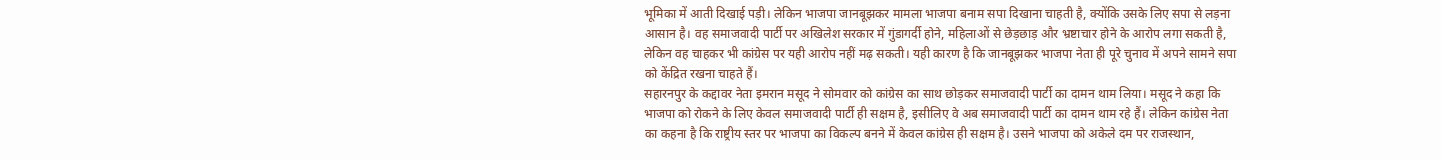भूमिका में आती दिखाई पड़ी। लेकिन भाजपा जानबूझकर मामला भाजपा बनाम सपा दिखाना चाहती है, क्योंकि उसके लिए सपा से लड़ना आसान है। वह समाजवादी पार्टी पर अखिलेश सरकार में गुंडागर्दी होने, महिलाओं से छेड़छाड़ और भ्रष्टाचार होने के आरोप लगा सकती है, लेकिन वह चाहकर भी कांग्रेस पर यही आरोप नहीं मढ़ सकती। यही कारण है कि जानबूझकर भाजपा नेता ही पूरे चुनाव में अपने सामने सपा को केंद्रित रखना चाहते हैं।
सहारनपुर के कद्दावर नेता इमरान मसूद ने सोमवार को कांग्रेस का साथ छोड़कर समाजवादी पार्टी का दामन थाम लिया। मसूद ने कहा कि भाजपा को रोकने के लिए केवल समाजवादी पार्टी ही सक्षम है, इसीलिए वे अब समाजवादी पार्टी का दामन थाम रहे हैं। लेकिन कांग्रेस नेता का कहना है कि राष्ट्रीय स्तर पर भाजपा का विकल्प बनने में केवल कांग्रेस ही सक्षम है। उसने भाजपा को अकेले दम पर राजस्थान,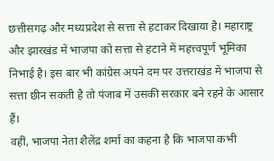छत्तीसगढ़ और मध्यप्रदेश से सत्ता से हटाकर दिखाया है। महाराष्ट्र और झारखंड में भाजपा को सत्ता से हटाने में महत्त्वपूर्ण भूमिका निभाई है। इस बार भी कांग्रेस अपने दम पर उत्तराखंड में भाजपा से सत्ता छीन सकती है तो पंजाब में उसकी सरकार बने रहने के आसार हैं।
वहीं, भाजपा नेता शैलेंद्र शर्मा का कहना है कि भाजपा कभी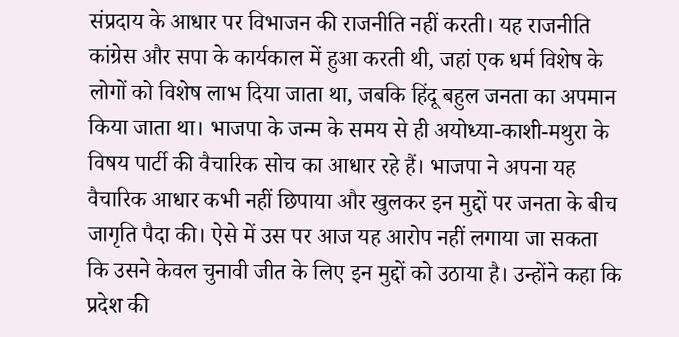संप्रदाय के आधार पर विभाजन की राजनीति नहीं करती। यह राजनीति कांग्रेस और सपा के कार्यकाल में हुआ करती थी, जहां एक धर्म विशेष के लोगों को विशेष लाभ दिया जाता था, जबकि हिंदू बहुल जनता का अपमान किया जाता था। भाजपा के जन्म के समय से ही अयोध्या-काशी-मथुरा के विषय पार्टी की वैचारिक सोच का आधार रहे हैं। भाजपा ने अपना यह वैचारिक आधार कभी नहीं छिपाया और खुलकर इन मुद्दों पर जनता के बीच जागृति पैदा की। ऐसे में उस पर आज यह आरोप नहीं लगाया जा सकता कि उसने केवल चुनावी जीत के लिए इन मुद्दों को उठाया है। उन्होंने कहा कि प्रदेश की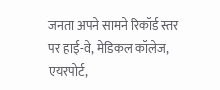जनता अपने सामने रिकॉर्ड स्तर पर हाई-वे, मेडिकल कॉलेज, एयरपोर्ट,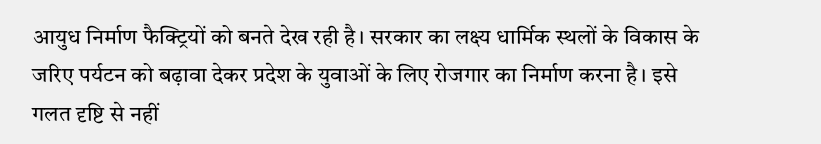आयुध निर्माण फैक्ट्रियों को बनते देख रही है। सरकार का लक्ष्य धार्मिक स्थलों के विकास के जरिए पर्यटन को बढ़ावा देकर प्रदेश के युवाओं के लिए रोजगार का निर्माण करना है। इसे गलत दृष्टि से नहीं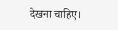देखना चाहिए।